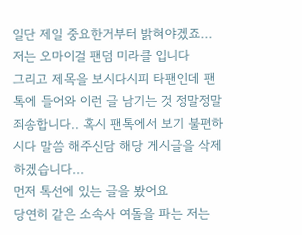일단 제일 중요한거부터 밝혀야겠죠...
저는 오마이걸 팬덤 미라클 입니다
그리고 제목을 보시다시피 타팬인데 팬톡에 들어와 이런 글 남기는 것 정말정말 죄송합니다.. 혹시 팬톡에서 보기 불편하시다 말씀 해주신담 해당 게시글을 삭제 하겠습니다...
먼저 톡선에 있는 글을 봤어요
당연히 같은 소속사 여돌을 파는 저는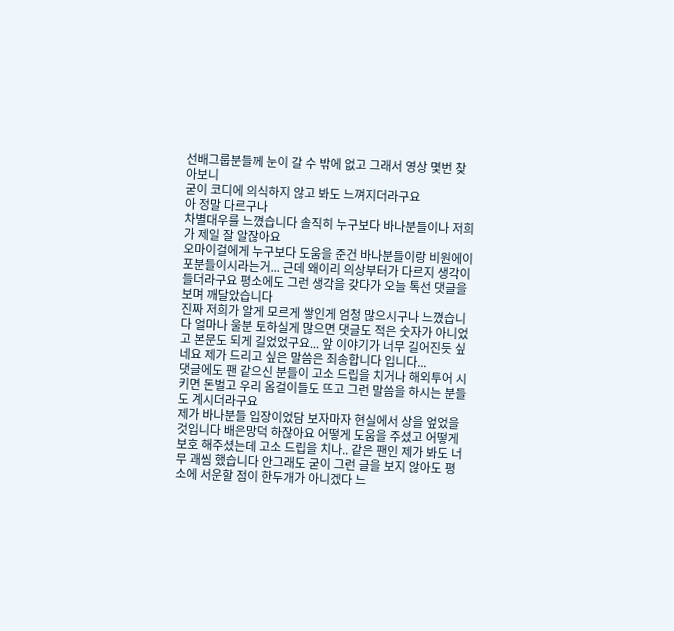선배그룹분들께 눈이 갈 수 밖에 없고 그래서 영상 몇번 찾아보니
굳이 코디에 의식하지 않고 봐도 느껴지더라구요
아 정말 다르구나
차별대우를 느꼈습니다 솔직히 누구보다 바나분들이나 저희가 제일 잘 알잖아요
오마이걸에게 누구보다 도움을 준건 바나분들이랑 비원에이포분들이시라는거... 근데 왜이리 의상부터가 다르지 생각이 들더라구요 평소에도 그런 생각을 갖다가 오늘 톡선 댓글을 보며 깨달았습니다
진짜 저희가 알게 모르게 쌓인게 엄청 많으시구나 느꼈습니다 얼마나 울분 토하실게 많으면 댓글도 적은 숫자가 아니었고 본문도 되게 길었었구요... 앞 이야기가 너무 길어진듯 싶네요 제가 드리고 싶은 말씀은 죄송합니다 입니다...
댓글에도 팬 같으신 분들이 고소 드립을 치거나 해외투어 시키면 돈벌고 우리 옴걸이들도 뜨고 그런 말씀을 하시는 분들도 계시더라구요
제가 바나분들 입장이었담 보자마자 현실에서 상을 엎었을 것입니다 배은망덕 하잖아요 어떻게 도움을 주셨고 어떻게 보호 해주셨는데 고소 드립을 치나.. 같은 팬인 제가 봐도 너무 괘씸 했습니다 안그래도 굳이 그런 글을 보지 않아도 평소에 서운할 점이 한두개가 아니겠다 느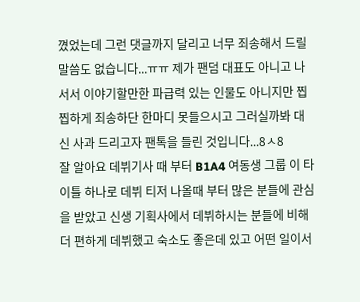꼈었는데 그런 댓글까지 달리고 너무 죄송해서 드릴 말씀도 없습니다...ㅠㅠ 제가 팬덤 대표도 아니고 나서서 이야기할만한 파급력 있는 인물도 아니지만 찝찝하게 죄송하단 한마디 못들으시고 그러실까봐 대신 사과 드리고자 팬톡을 들린 것입니다...8ㅅ8
잘 알아요 데뷔기사 때 부터 B1A4 여동생 그룹 이 타이틀 하나로 데뷔 티저 나올때 부터 많은 분들에 관심을 받았고 신생 기획사에서 데뷔하시는 분들에 비해 더 편하게 데뷔했고 숙소도 좋은데 있고 어떤 일이서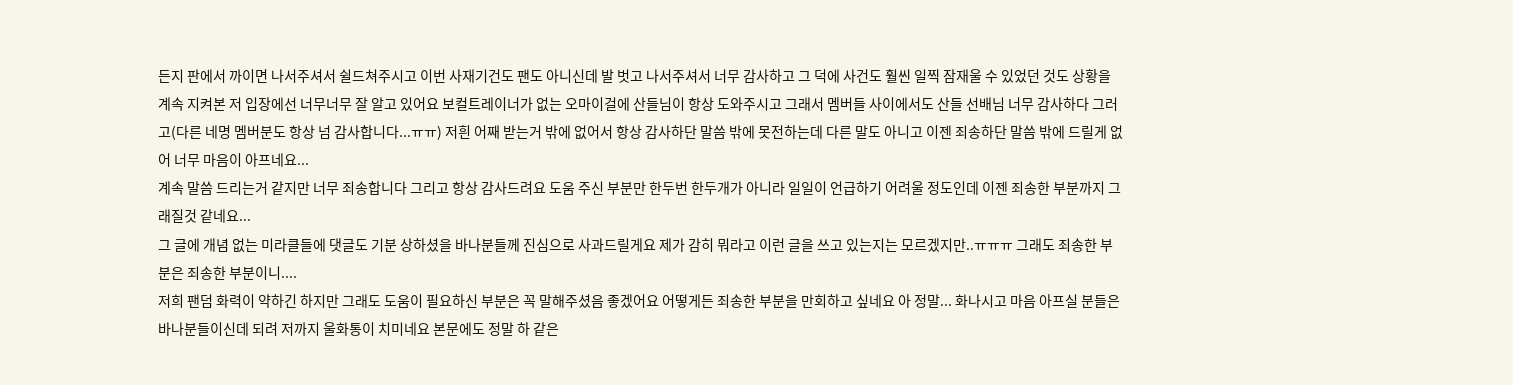든지 판에서 까이면 나서주셔서 쉴드쳐주시고 이번 사재기건도 팬도 아니신데 발 벗고 나서주셔서 너무 감사하고 그 덕에 사건도 훨씬 일찍 잠재울 수 있었던 것도 상황을 계속 지켜본 저 입장에선 너무너무 잘 알고 있어요 보컬트레이너가 없는 오마이걸에 산들님이 항상 도와주시고 그래서 멤버들 사이에서도 산들 선배님 너무 감사하다 그러고(다른 네명 멤버분도 항상 넘 감사합니다...ㅠㅠ) 저흰 어째 받는거 밖에 없어서 항상 감사하단 말씀 밖에 못전하는데 다른 말도 아니고 이젠 죄송하단 말씀 밖에 드릴게 없어 너무 마음이 아프네요...
계속 말씀 드리는거 같지만 너무 죄송합니다 그리고 항상 감사드려요 도움 주신 부분만 한두번 한두개가 아니라 일일이 언급하기 어려울 정도인데 이젠 죄송한 부분까지 그래질것 같네요...
그 글에 개념 없는 미라클들에 댓글도 기분 상하셨을 바나분들께 진심으로 사과드릴게요 제가 감히 뭐라고 이런 글을 쓰고 있는지는 모르겠지만..ㅠㅠㅠ 그래도 죄송한 부분은 죄송한 부분이니....
저희 팬덤 화력이 약하긴 하지만 그래도 도움이 필요하신 부분은 꼭 말해주셨음 좋겠어요 어떻게든 죄송한 부분을 만회하고 싶네요 아 정말... 화나시고 마음 아프실 분들은 바나분들이신데 되려 저까지 울화통이 치미네요 본문에도 정말 하 같은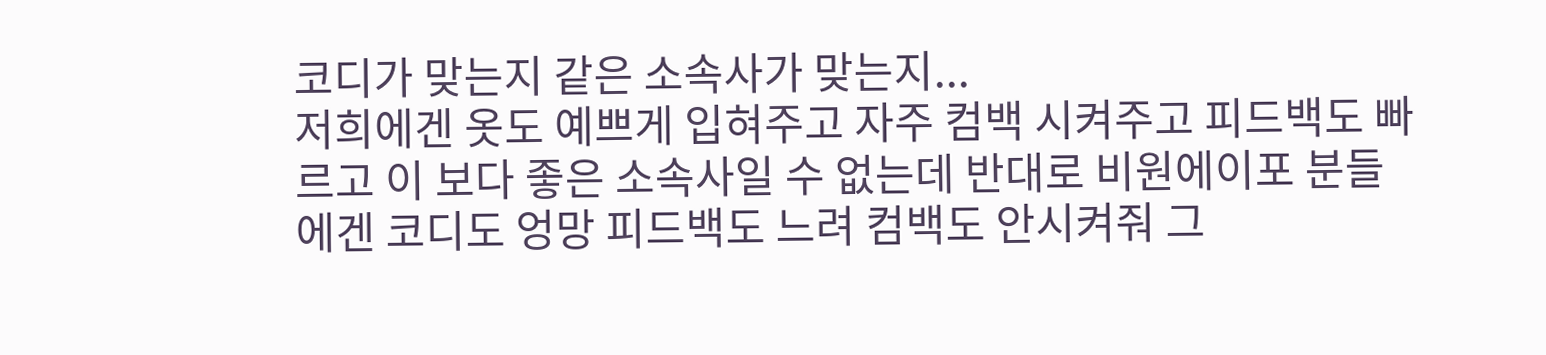코디가 맞는지 같은 소속사가 맞는지...
저희에겐 옷도 예쁘게 입혀주고 자주 컴백 시켜주고 피드백도 빠르고 이 보다 좋은 소속사일 수 없는데 반대로 비원에이포 분들에겐 코디도 엉망 피드백도 느려 컴백도 안시켜줘 그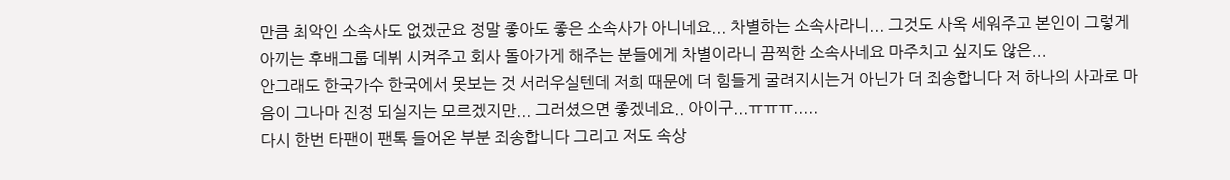만큼 최악인 소속사도 없겠군요 정말 좋아도 좋은 소속사가 아니네요... 차별하는 소속사라니... 그것도 사옥 세워주고 본인이 그렇게 아끼는 후배그룹 데뷔 시켜주고 회사 돌아가게 해주는 분들에게 차별이라니 끔찍한 소속사네요 마주치고 싶지도 않은...
안그래도 한국가수 한국에서 못보는 것 서러우실텐데 저희 때문에 더 힘들게 굴려지시는거 아닌가 더 죄송합니다 저 하나의 사과로 마음이 그나마 진정 되실지는 모르겠지만... 그러셨으면 좋겠네요.. 아이구...ㅠㅠㅠ.....
다시 한번 타팬이 팬톡 들어온 부분 죄송합니다 그리고 저도 속상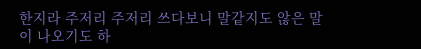한지라 주저리 주저리 쓰다보니 말같지도 않은 말이 나오기도 하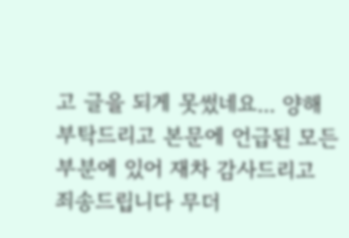고 글을 되게 못썼네요... 양해 부탁드리고 본문에 언급된 모든 부분에 있어 재차 감사드리고 죄송드립니다 무더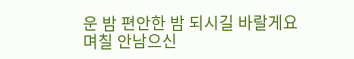운 밤 편안한 밤 되시길 바랄게요 며칠 안남으신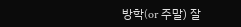방학(or 주말) 잘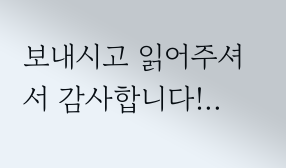보내시고 읽어주셔서 감사합니다!..